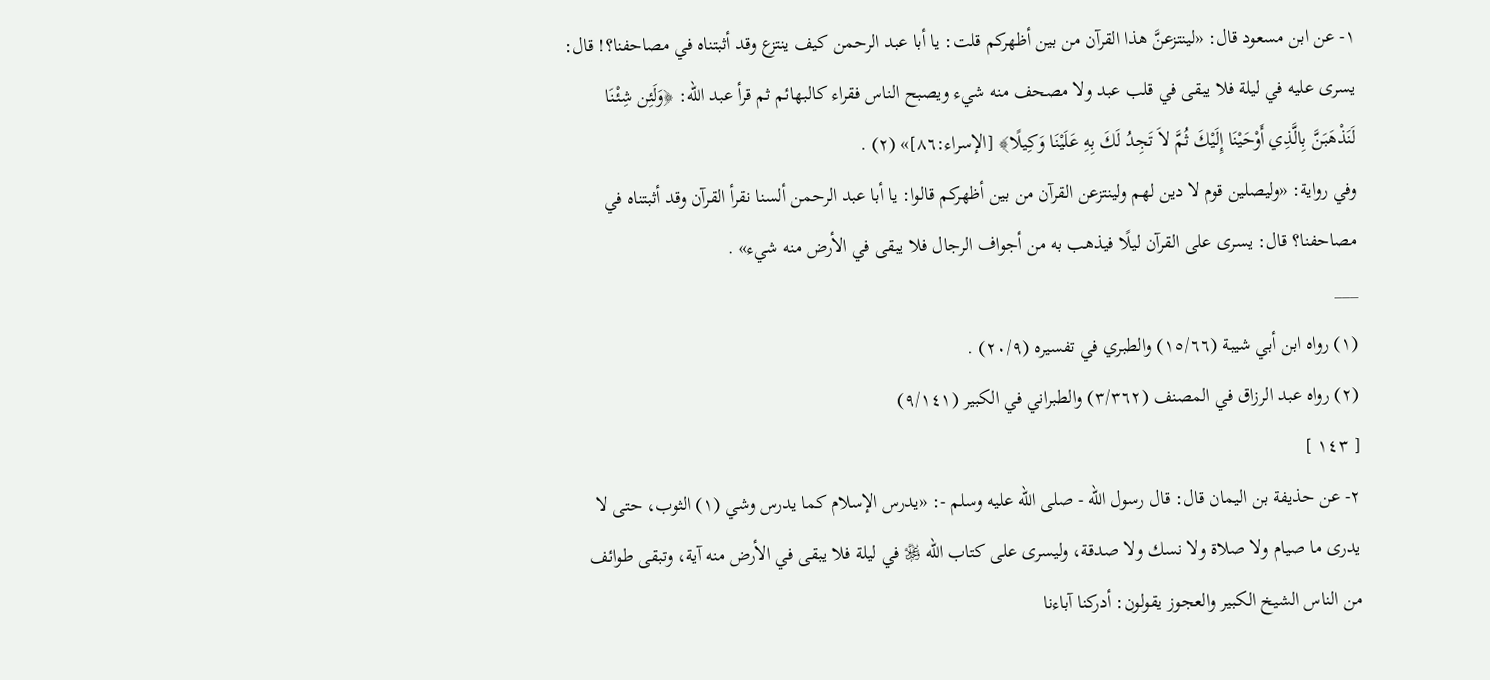١- عن ابن مسعود قال: «لينتزعنَّ هذا القرآن من بين أظهركم قلت: يا أبا عبد الرحمن كيف ينتزع وقد أثبتناه في مصاحفنا؟! قال: يسرى عليه في ليلة فلا يبقى في قلب عبد ولا مصحف منه شيء ويصبح الناس فقراء كالبهائم ثم قرأ عبد الله: ﴿وَلَئِن شِئْنَا لَنَذْهَبَنَّ بِالَّذِي أَوْحَيْنَا إِلَيْكَ ثُمَّ لاَ تَجِدُ لَكَ بِهِ عَلَيْنَا وَكِيلًا﴾ [الإسراء:٨٦]» (٢) .
وفي رواية: «وليصلين قوم لا دين لهم ولينتزعن القرآن من بين أظهركم قالوا: يا أبا عبد الرحمن ألسنا نقرأ القرآن وقد أثبتناه في مصاحفنا؟ قال: يسرى على القرآن ليلًا فيذهب به من أجواف الرجال فلا يبقى في الأرض منه شيء» .
___
(١) رواه ابن أبي شيبة (١٥/٦٦) والطبري في تفسيره (٢٠/٩) .
(٢) رواه عبد الرزاق في المصنف (٣/٣٦٢) والطبراني في الكبير (٩/١٤١)
[ ١٤٣ ]
٢- عن حذيفة بن اليمان قال: قال رسول الله - صلى الله عليه وسلم -: «يدرس الإسلام كما يدرس وشي (١) الثوب، حتى لا يدرى ما صيام ولا صلاة ولا نسك ولا صدقة، وليسرى على كتاب الله ﷿ في ليلة فلا يبقى في الأرض منه آية، وتبقى طوائف من الناس الشيخ الكبير والعجوز يقولون: أدركنا آباءنا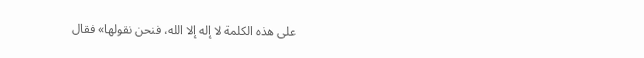على هذه الكلمة لا إله إلا الله، فنحن نقولها» فقال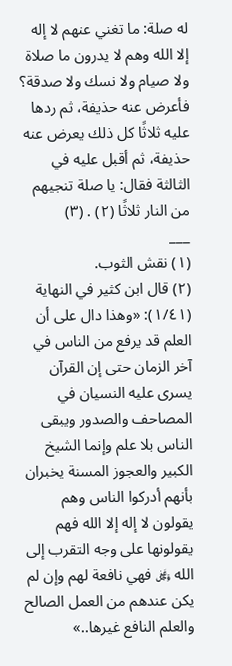له صلة: ما تغني عنهم لا إله إلا الله وهم لا يدرون ما صلاة ولا صيام ولا نسك ولا صدقة؟ فأعرض عنه حذيفة، ثم ردها عليه ثلاثًا كل ذلك يعرض عنه حذيفة، ثم أقبل عليه في الثالثة فقال: يا صلة تنجيهم من النار ثلاثًا (٢) . (٣)
___
(١) نقش الثوب.
(٢) قال ابن كثير في النهاية (١/٤١): «وهذا دال على أن العلم قد يرفع من الناس في آخر الزمان حتى إن القرآن يسرى عليه النسيان في المصاحف والصدور ويبقى الناس بلا علم وإنما الشيخ الكبير والعجوز المسنة يخبران بأنهم أدركوا الناس وهم يقولون لا إله إلا الله فهم يقولونها على وجه التقرب إلى الله ﷿ فهي نافعة لهم وإن لم يكن عندهم من العمل الصالح والعلم النافع غيرها..»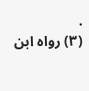.
(٣) رواه ابن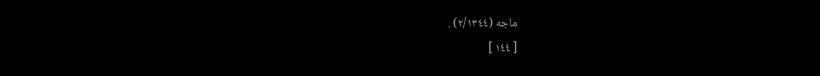ماجه (٢/١٣٤٤) .
[ ١٤٤ ]